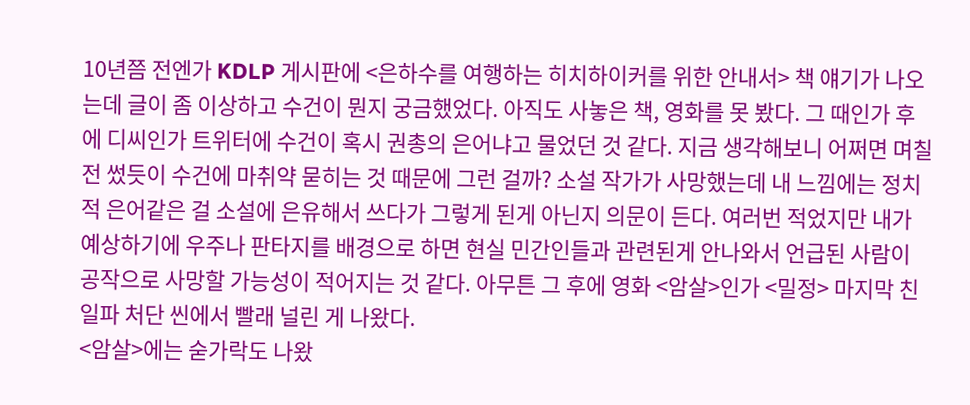10년쯤 전엔가 KDLP 게시판에 <은하수를 여행하는 히치하이커를 위한 안내서> 책 얘기가 나오는데 글이 좀 이상하고 수건이 뭔지 궁금했었다. 아직도 사놓은 책, 영화를 못 봤다. 그 때인가 후에 디씨인가 트위터에 수건이 혹시 권총의 은어냐고 물었던 것 같다. 지금 생각해보니 어쩌면 며칠 전 썼듯이 수건에 마취약 묻히는 것 때문에 그런 걸까? 소설 작가가 사망했는데 내 느낌에는 정치적 은어같은 걸 소설에 은유해서 쓰다가 그렇게 된게 아닌지 의문이 든다. 여러번 적었지만 내가 예상하기에 우주나 판타지를 배경으로 하면 현실 민간인들과 관련된게 안나와서 언급된 사람이 공작으로 사망할 가능성이 적어지는 것 같다. 아무튼 그 후에 영화 <암살>인가 <밀정> 마지막 친일파 처단 씬에서 빨래 널린 게 나왔다.
<암살>에는 숟가락도 나왔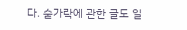다. 숟가락에 관한 글도 일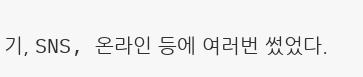기, SNS, 온라인 등에 여러번 썼었다.